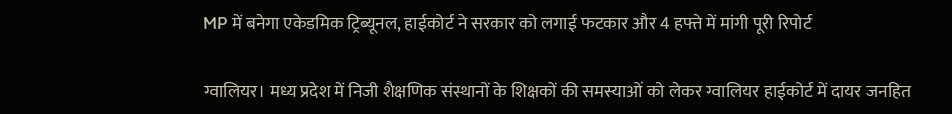MP में बनेगा एकेडमिक ट्रिब्यूनल, हाईकोर्ट ने सरकार को लगाई फटकार और 4 हफ्ते में मांगी पूरी रिपोर्ट

ग्वालियर। मध्य प्रदेश में निजी शैक्षणिक संस्थानों के शिक्षकों की समस्याओं को लेकर ग्वालियर हाईकोर्ट में दायर जनहित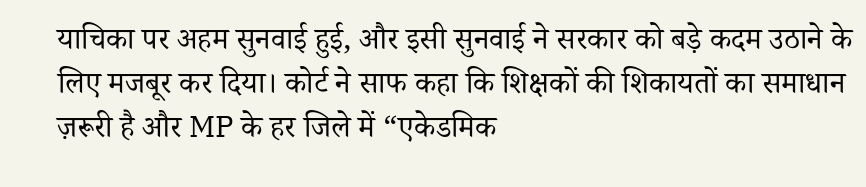याचिका पर अहम सुनवाई हुई, और इसी सुनवाई ने सरकार को बड़े कदम उठाने के लिए मजबूर कर दिया। कोर्ट ने साफ कहा कि शिक्षकों की शिकायतों का समाधान ज़रूरी है और MP के हर जिले में “एकेडमिक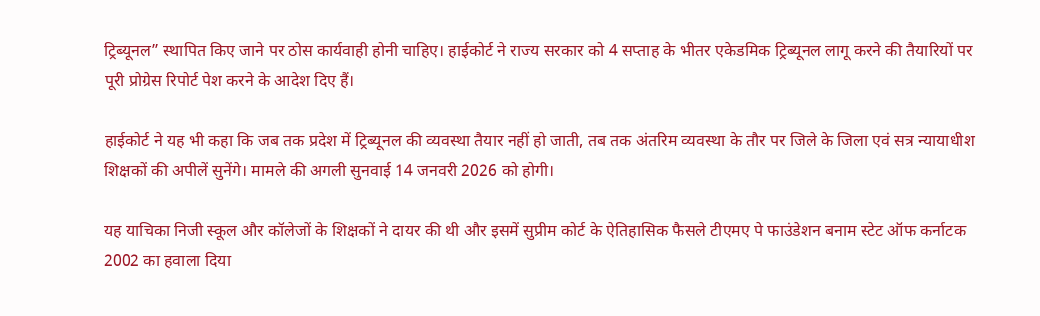ट्रिब्यूनल” स्थापित किए जाने पर ठोस कार्यवाही होनी चाहिए। हाईकोर्ट ने राज्य सरकार को 4 सप्ताह के भीतर एकेडमिक ट्रिब्यूनल लागू करने की तैयारियों पर पूरी प्रोग्रेस रिपोर्ट पेश करने के आदेश दिए हैं।

हाईकोर्ट ने यह भी कहा कि जब तक प्रदेश में ट्रिब्यूनल की व्यवस्था तैयार नहीं हो जाती, तब तक अंतरिम व्यवस्था के तौर पर जिले के जिला एवं सत्र न्यायाधीश शिक्षकों की अपीलें सुनेंगे। मामले की अगली सुनवाई 14 जनवरी 2026 को होगी।

यह याचिका निजी स्कूल और कॉलेजों के शिक्षकों ने दायर की थी और इसमें सुप्रीम कोर्ट के ऐतिहासिक फैसले टीएमए पे फाउंडेशन बनाम स्टेट ऑफ कर्नाटक 2002 का हवाला दिया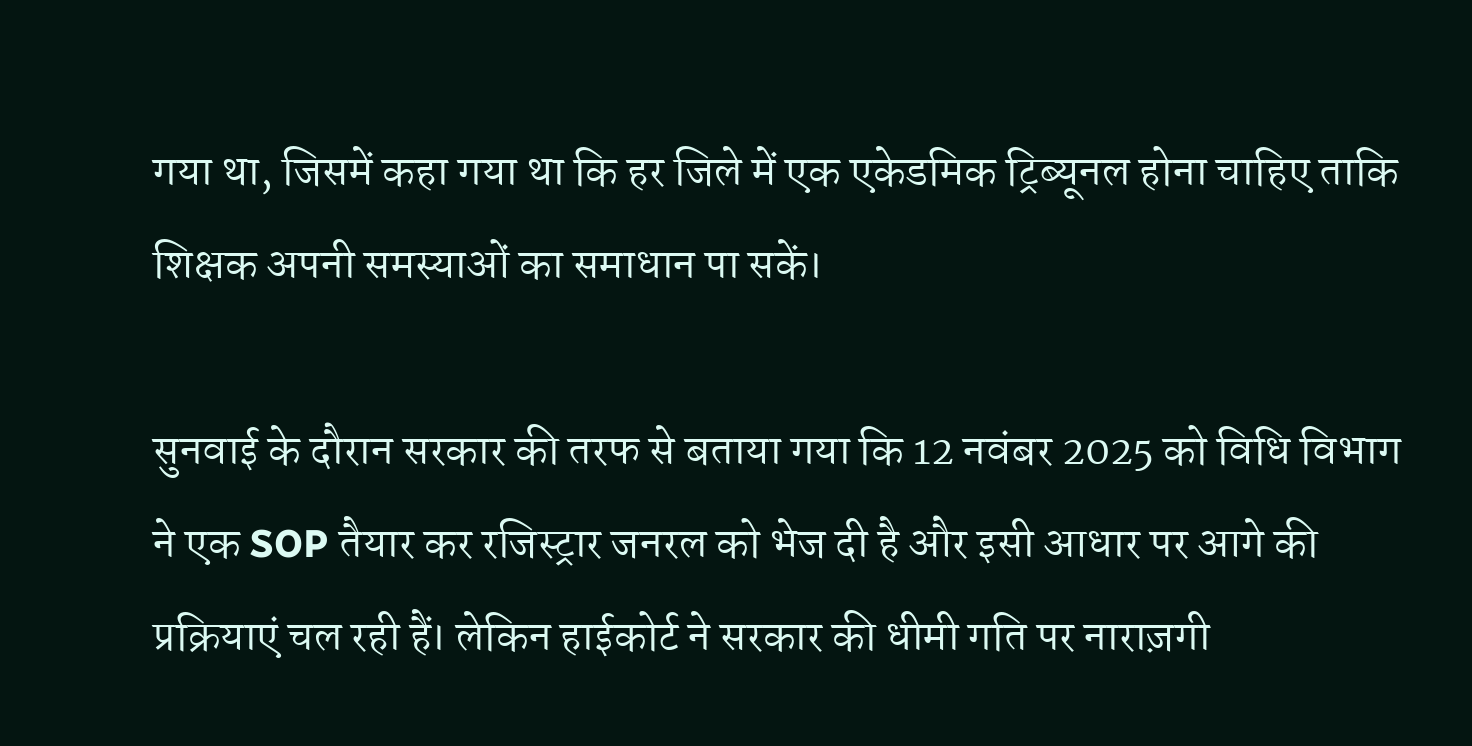गया था, जिसमें कहा गया था कि हर जिले में एक एकेडमिक ट्रिब्यूनल होना चाहिए ताकि शिक्षक अपनी समस्याओं का समाधान पा सकें।

सुनवाई के दौरान सरकार की तरफ से बताया गया कि 12 नवंबर 2025 को विधि विभाग ने एक SOP तैयार कर रजिस्ट्रार जनरल को भेज दी है और इसी आधार पर आगे की प्रक्रियाएं चल रही हैं। लेकिन हाईकोर्ट ने सरकार की धीमी गति पर नाराज़गी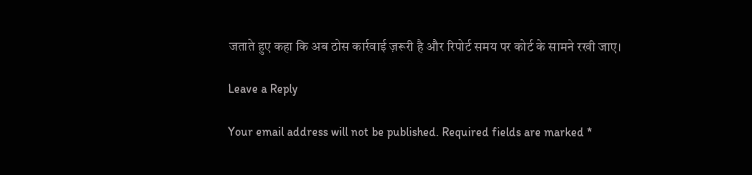जताते हुए कहा कि अब ठोस कार्रवाई ज़रूरी है और रिपोर्ट समय पर कोर्ट के सामने रखी जाए।

Leave a Reply

Your email address will not be published. Required fields are marked *